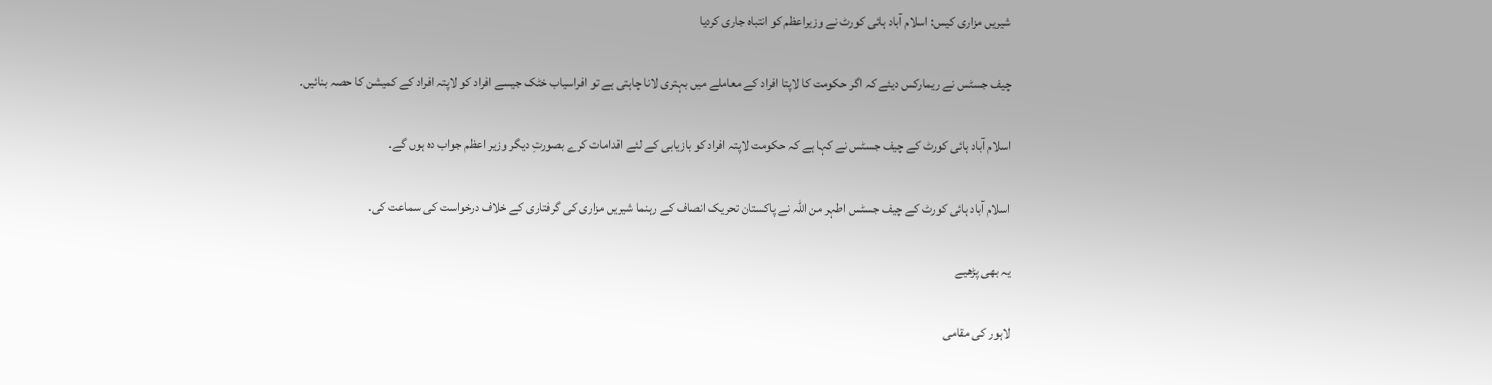شیریں مزاری کیس: اسلام آباد ہائی کورٹ نے وزیراعظم کو انتباہ جاری کردیا

چیف جسٹس نے ریمارکس دیئے کہ اگر حکومت کا لاپتا افراد کے معاملے میں بہتری لانا چاہتی ہے تو افراسیاب خٹک جیسے افراد کو لاپتہ افراد کے کمیشن کا حصہ بنائیں۔

اسلام آباد ہائی کورٹ کے چیف جسٹس نے کہا ہے کہ حکومت لاپتہ افراد کو بازیابی کے لئے اقدامات کرے بصورتِ دیگر وزیر اعظم جواب دہ ہوں گے۔

اسلام آباد ہائی کورٹ کے چیف جسٹس اطہر من اللہ نے پاکستان تحریک انصاف کے رہنما شیریں مزاری کی گرفتاری کے خلاف درخواست کی سماعت کی۔

یہ بھی پڑھیے

لاہور کی مقامی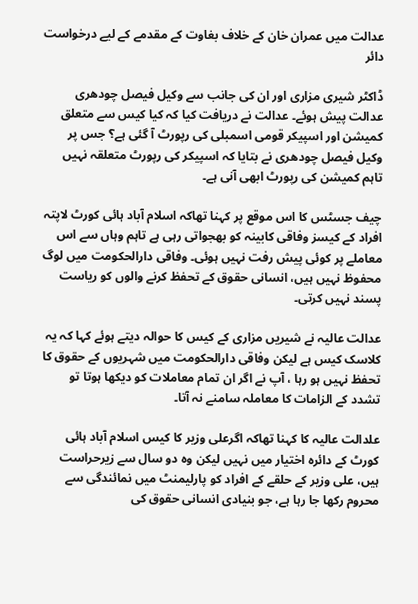عدالت میں عمران خان کے خلاف بغاوت کے مقدمے کے لیے درخواست دائر

ڈاکٹر شیری مزاری اور ان کی جانب سے وکیل فیصل چودھری عدالت پیش ہوئے۔ عدالت نے دریافت کیا کہ کیا کیس سے متعلق کمیشن اور اسپیکر قومی اسمبلی کی رپورٹ آ گئی ہے؟ جس پر وکیل فیصل چودھری نے بتایا کہ اسپیکر کی رپورٹ متعلقہ نہیں تاہم کمیشن کی رپورٹ ابھی آنی ہے۔

چیف جسٹس کا اس موقع پر کہنا تھاکہ اسلام آباد ہائی کورٹ لاپتہ افراد کے کیسز وفاقی کابینہ کو بھجواتی رہی ہے تاہم وہاں سے اس معاملے پر کوئی پیش رفت نہیں ہوئی۔ وفاقی دارالحکومت میں لوگ محفوظ نہیں ہیں، انسانی حقوق کے تحفظ کرنے والوں کو ریاست پسند نہیں کرتی۔

عدالت عالیہ نے شیریں مزاری کے کیس کا حوالہ دیتے ہوئے کہا کہ یہ کلاسک کیس ہے لیکن وفاقی دارالحکومت میں شہریوں کے حقوق کا تحفظ نہیں ہو رہا ، آپ نے اگر ان تمام معاملات کو دیکھا ہوتا تو تشدد کے الزامات کا معاملہ سامنے نہ آتا۔

علدالت عالیہ کا کہنا تھاکہ اگرعلی وزیر کا کیس اسلام آباد ہائی کورٹ کے دائرہ اختیار میں نہیں لیکن وہ دو سال سے زیرحراست ہیں، علی وزیر کے حلقے کے افراد کو پارلیمنٹ میں نمائندگی سے محروم رکھا جا رہا ہے، جو بنیادی انسانی حقوق کی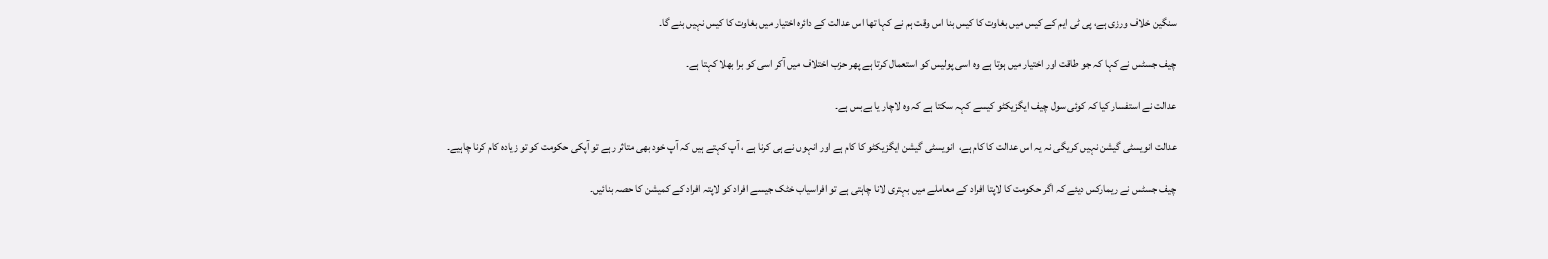سنگین خلاف ورزی ہے، پی ٹی ایم کے کیس میں بغاوت کا کیس بنا اس وقت ہم نے کہا تھا اس عدالت کے دائرہ اختیار میں بغاوت کا کیس نہیں بنے گا۔

چیف جسٹس نے کہا کہ جو طاقت اور اختیار میں ہوتا ہے وہ اسی پولیس کو استعمال کرتا ہے پھر حزب اختلاف میں آکر اسی کو برا بھلا کہتا ہے۔

عدالت نے استفسار کیا کہ کوئی سول چیف ایگزیکٹو کیسے کہہ سکتا ہے کہ وہ لاچار یا بےبس ہے۔

عدالت انویسٹی گیشن نہیں کریگی نہ یہ اس عدالت کا کام ہے،  انویسٹی گیشن ایگزیکٹو کا کام ہے اور انہوں نے ہی کرنا ہے ، آپ کہتے ہیں کہ آپ خود بھی متاثر رہے تو آپکی حکومت کو تو زیادہ کام کرنا چاہیے۔

چیف جسٹس نے ریمارکس دیئے کہ اگر حکومت کا لاپتا افراد کے معاملے میں بہتری لانا چاہتی ہے تو افراسیاب خٹک جیسے افراد کو لاپتہ افراد کے کمیشن کا حصہ بنائیں۔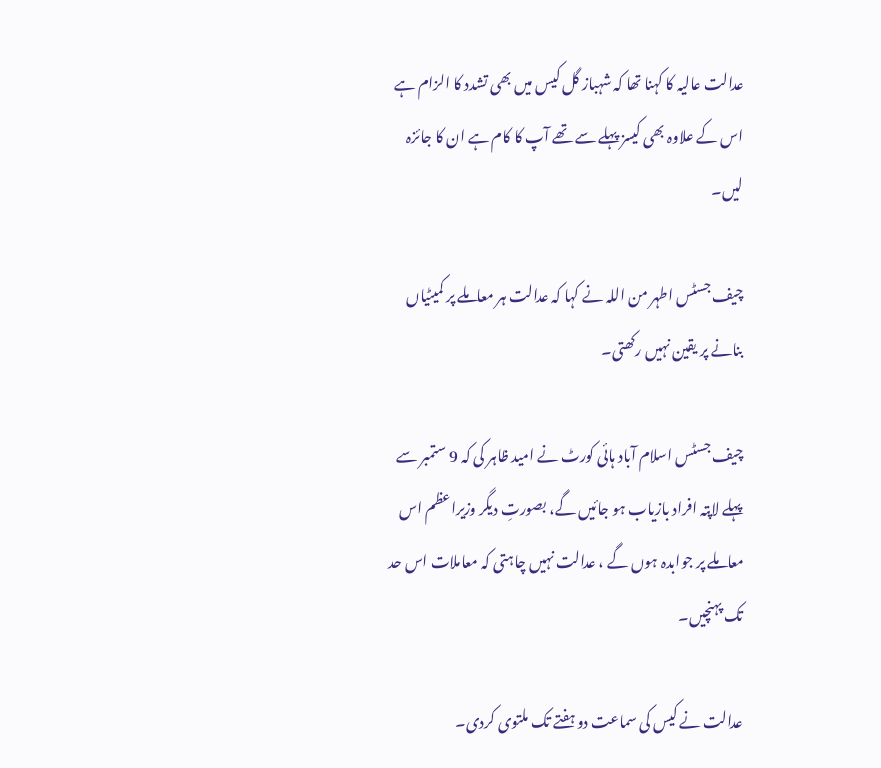عدالت عالیہ کا کہنا تھا کہ شہباز گل کیس میں بھی تشدد کا الزام ہے اس کے علاوہ بھی کیسز پہلے سے تھے آپ کا کام ہے ان کا جائزہ لیں۔

چیف جسٹس اطہر من اللہ نے کہا کہ عدالت ہر معاملے پر کمیٹیاں بنانے پر یقین نہیں رکھتی۔

چیف جسٹس اسلام آباد ہائی کورٹ نے امید ظاہر کی کہ 9 ستمبر سے پہلے لاپتہ افراد بازیاب ہو جائیں گے، بصورتِ دیگر وزیراعظم اس معاملے پر جوابدہ ہوں گے ، عدالت نہیں چاہتی کہ معاملات اس حد تک پہنچیں۔

عدالت نے کیس کی سماعت دو ہفتے تک ملتوی کردی۔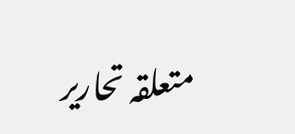متعلقہ تحاریر